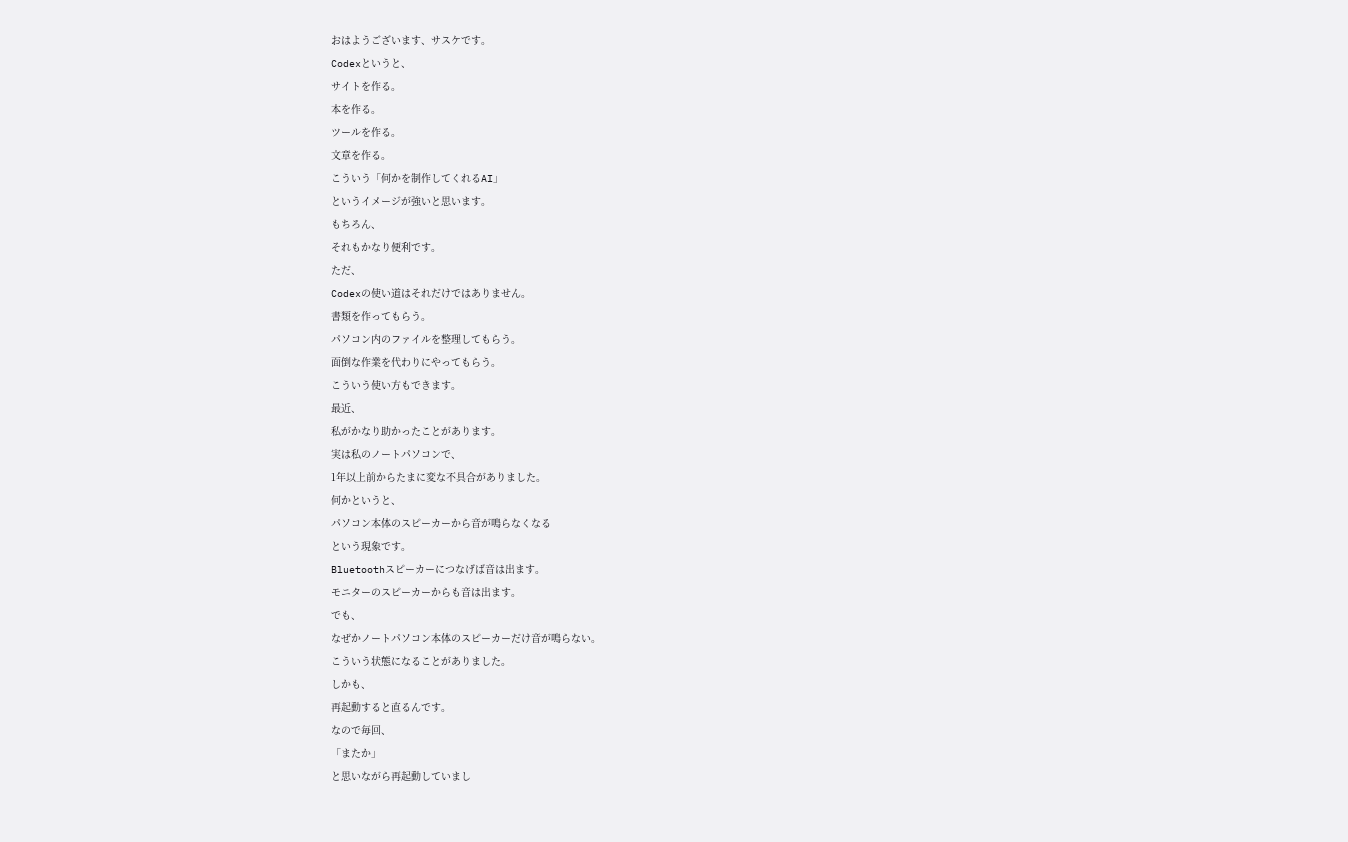おはようございます、サスケです。
Codexというと、
サイトを作る。
本を作る。
ツールを作る。
文章を作る。
こういう「何かを制作してくれるAI」
というイメージが強いと思います。
もちろん、
それもかなり便利です。
ただ、
Codexの使い道はそれだけではありません。
書類を作ってもらう。
パソコン内のファイルを整理してもらう。
面倒な作業を代わりにやってもらう。
こういう使い方もできます。
最近、
私がかなり助かったことがあります。
実は私のノートパソコンで、
1年以上前からたまに変な不具合がありました。
何かというと、
パソコン本体のスピーカーから音が鳴らなくなる
という現象です。
Bluetoothスピーカーにつなげば音は出ます。
モニターのスピーカーからも音は出ます。
でも、
なぜかノートパソコン本体のスピーカーだけ音が鳴らない。
こういう状態になることがありました。
しかも、
再起動すると直るんです。
なので毎回、
「またか」
と思いながら再起動していまし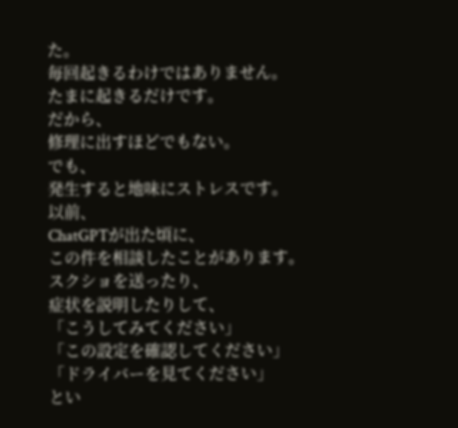た。
毎回起きるわけではありません。
たまに起きるだけです。
だから、
修理に出すほどでもない。
でも、
発生すると地味にストレスです。
以前、
ChatGPTが出た頃に、
この件を相談したことがあります。
スクショを送ったり、
症状を説明したりして、
「こうしてみてください」
「この設定を確認してください」
「ドライバーを見てください」
とい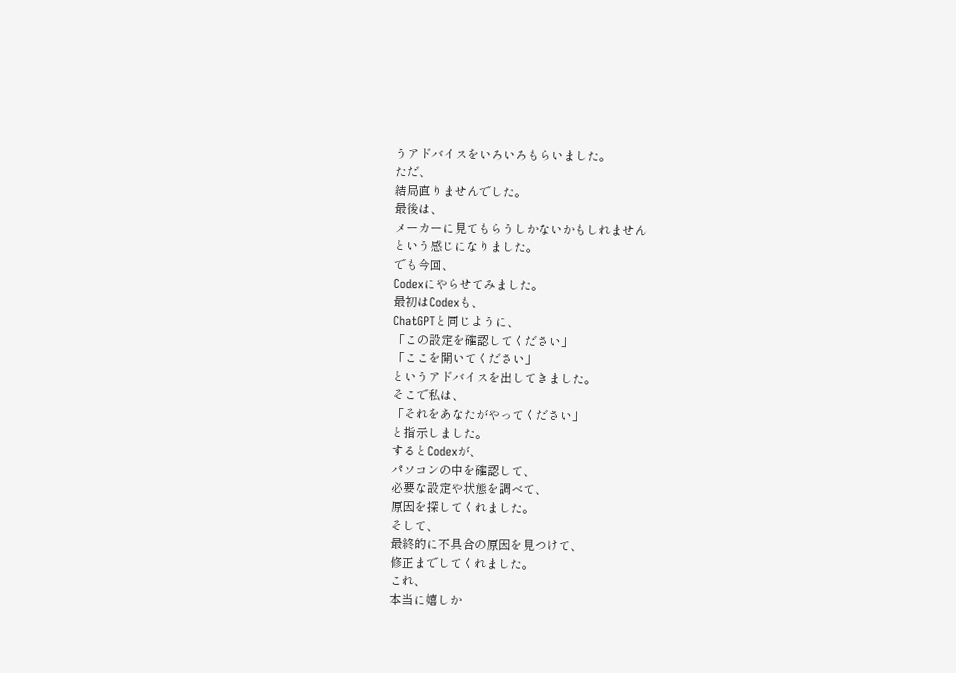うアドバイスをいろいろもらいました。
ただ、
結局直りませんでした。
最後は、
メーカーに見てもらうしかないかもしれません
という感じになりました。
でも今回、
Codexにやらせてみました。
最初はCodexも、
ChatGPTと同じように、
「この設定を確認してください」
「ここを開いてください」
というアドバイスを出してきました。
そこで私は、
「それをあなたがやってください」
と指示しました。
するとCodexが、
パソコンの中を確認して、
必要な設定や状態を調べて、
原因を探してくれました。
そして、
最終的に不具合の原因を見つけて、
修正までしてくれました。
これ、
本当に嬉しか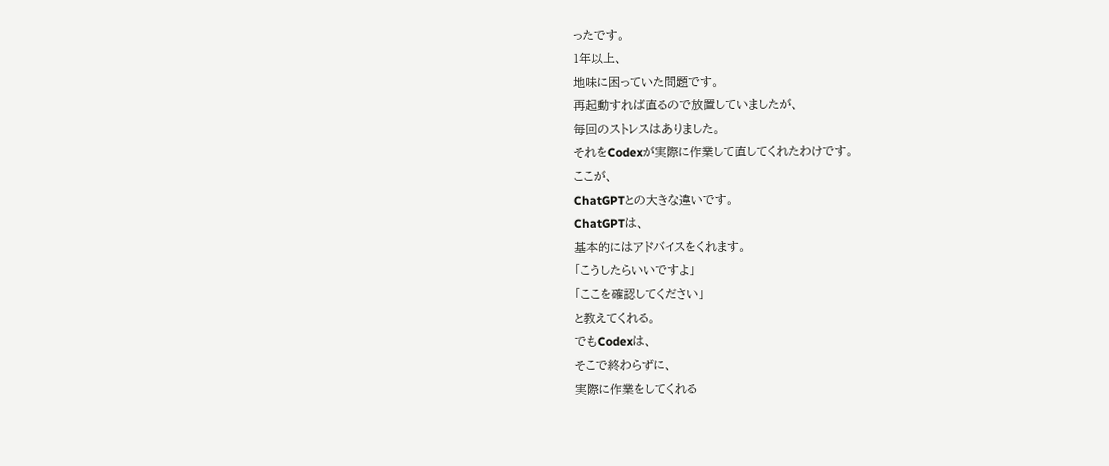ったです。
1年以上、
地味に困っていた問題です。
再起動すれば直るので放置していましたが、
毎回のストレスはありました。
それをCodexが実際に作業して直してくれたわけです。
ここが、
ChatGPTとの大きな違いです。
ChatGPTは、
基本的にはアドバイスをくれます。
「こうしたらいいですよ」
「ここを確認してください」
と教えてくれる。
でもCodexは、
そこで終わらずに、
実際に作業をしてくれる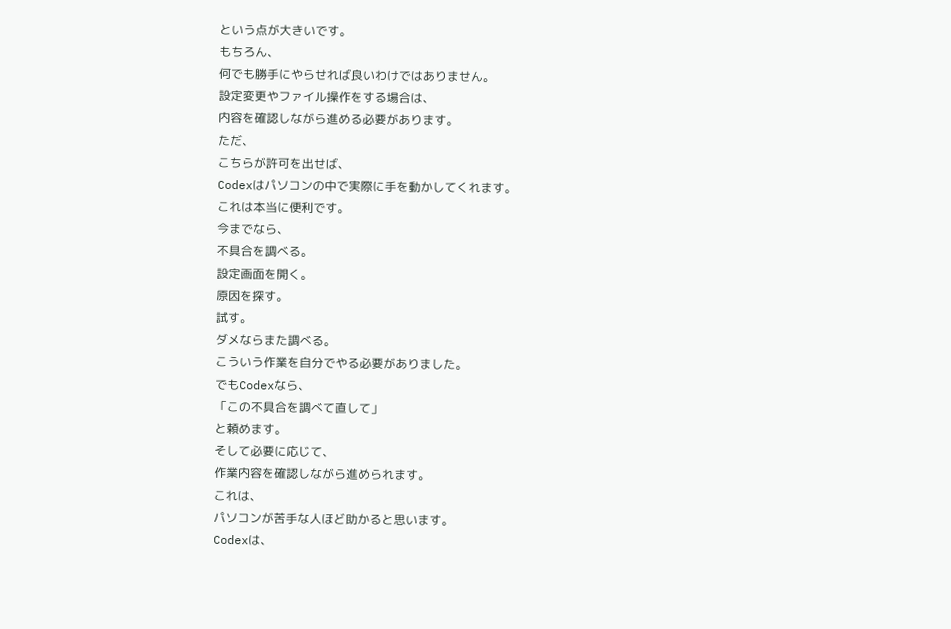という点が大きいです。
もちろん、
何でも勝手にやらせれば良いわけではありません。
設定変更やファイル操作をする場合は、
内容を確認しながら進める必要があります。
ただ、
こちらが許可を出せば、
Codexはパソコンの中で実際に手を動かしてくれます。
これは本当に便利です。
今までなら、
不具合を調べる。
設定画面を開く。
原因を探す。
試す。
ダメならまた調べる。
こういう作業を自分でやる必要がありました。
でもCodexなら、
「この不具合を調べて直して」
と頼めます。
そして必要に応じて、
作業内容を確認しながら進められます。
これは、
パソコンが苦手な人ほど助かると思います。
Codexは、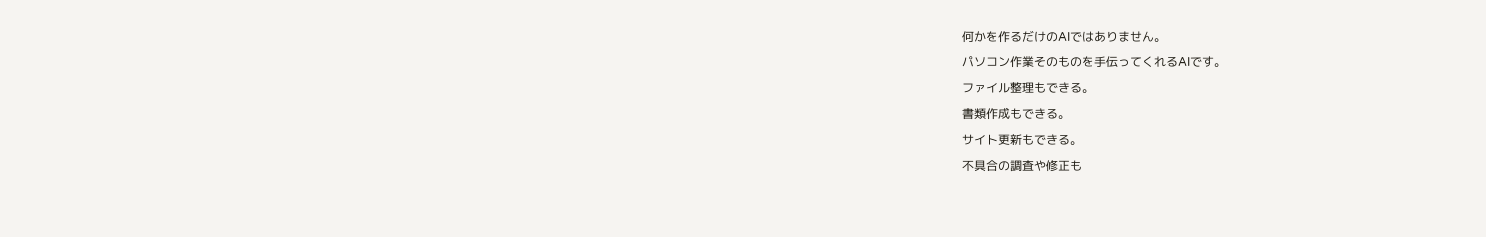何かを作るだけのAIではありません。
パソコン作業そのものを手伝ってくれるAIです。
ファイル整理もできる。
書類作成もできる。
サイト更新もできる。
不具合の調査や修正も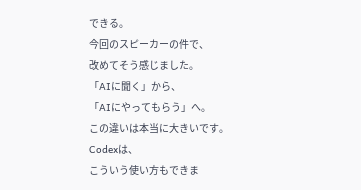できる。
今回のスピーカーの件で、
改めてそう感じました。
「AIに聞く」から、
「AIにやってもらう」へ。
この違いは本当に大きいです。
Codexは、
こういう使い方もできま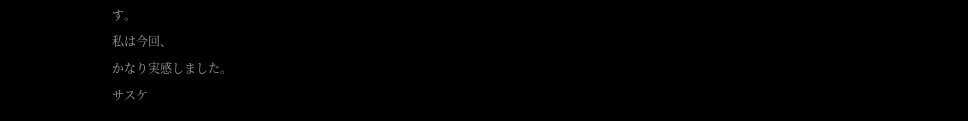す。
私は今回、
かなり実感しました。
サスケ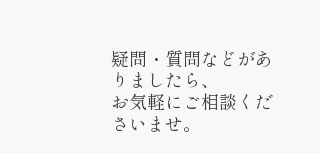疑問・質問などがありましたら、
お気軽にご相談くださいませ。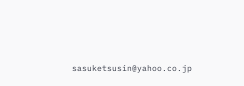sasuketsusin@yahoo.co.jp